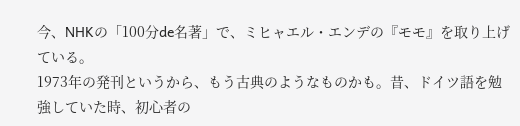今、NHKの「100分de名著」で、ミヒャエル・エンデの『モモ』を取り上げている。
1973年の発刊というから、もう古典のようなものかも。昔、ドイツ語を勉強していた時、初心者の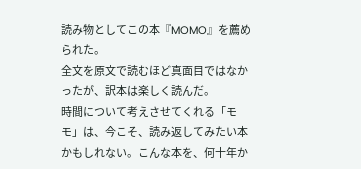読み物としてこの本『MOMO』を薦められた。
全文を原文で読むほど真面目ではなかったが、訳本は楽しく読んだ。
時間について考えさせてくれる「モモ」は、今こそ、読み返してみたい本かもしれない。こんな本を、何十年か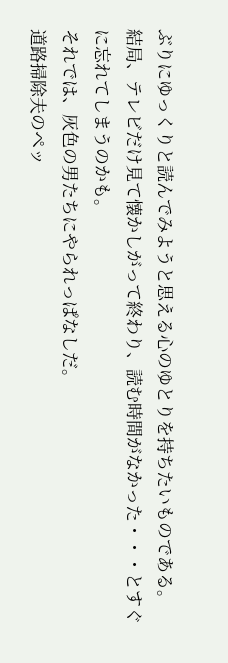ぶりにゆっくりと読んでみようと思える心のゆとりを持ちたいものである。
結局、テレビだけ見て懐かしがって終わり、読む時間がなかった・・・とすぐに忘れてしまうのかも。
それでは、灰色の男たちにやられっぱなしだ。
道路掃除夫のペッ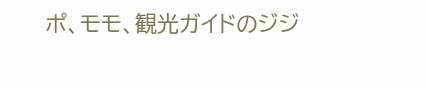ポ、モモ、観光ガイドのジジ